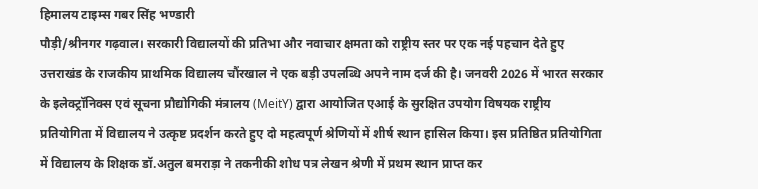हिमालय टाइम्स गबर सिंह भण्डारी
पौड़ी/श्रीनगर गढ़वाल। सरकारी विद्यालयों की प्रतिभा और नवाचार क्षमता को राष्ट्रीय स्तर पर एक नई पहचान देते हुए उत्तराखंड के राजकीय प्राथमिक विद्यालय चौंरखाल ने एक बड़ी उपलब्धि अपने नाम दर्ज की है। जनवरी 2026 में भारत सरकार के इलेक्ट्रॉनिक्स एवं सूचना प्रौद्योगिकी मंत्रालय (MeitY) द्वारा आयोजित एआई के सुरक्षित उपयोग विषयक राष्ट्रीय प्रतियोगिता में विद्यालय ने उत्कृष्ट प्रदर्शन करते हुए दो महत्वपूर्ण श्रेणियों में शीर्ष स्थान हासिल किया। इस प्रतिष्ठित प्रतियोगिता में विद्यालय के शिक्षक डॉ.अतुल बमराड़ा ने तकनीकी शोध पत्र लेखन श्रेणी में प्रथम स्थान प्राप्त कर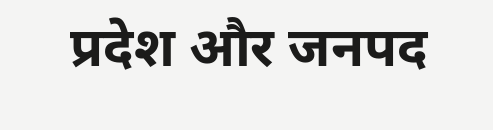प्रदेश और जनपद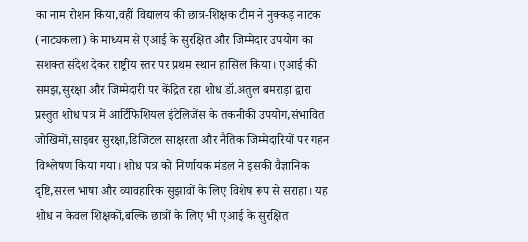का नाम रोशन किया,वहीं विद्यालय की छात्र-शिक्षक टीम ने नुक्कड़ नाटक (नाट्यकला) के माध्यम से एआई के सुरक्षित और जिम्मेदार उपयोग का सशक्त संदेश देकर राष्ट्रीय स्तर पर प्रथम स्थान हासिल किया। एआई की समझ,सुरक्षा और जिम्मेदारी पर केंद्रित रहा शोध डॉ.अतुल बमराड़ा द्वारा प्रस्तुत शोध पत्र में आर्टिफिशियल इंटेलिजेंस के तकनीकी उपयोग,संभावित जोखिमों,साइबर सुरक्षा,डिजिटल साक्षरता और नैतिक जिम्मेदारियों पर गहन विश्लेषण किया गया। शोध पत्र को निर्णायक मंडल ने इसकी वैज्ञानिक दृष्टि,सरल भाषा और व्यावहारिक सुझावों के लिए विशेष रूप से सराहा। यह शोध न केवल शिक्षकों,बल्कि छात्रों के लिए भी एआई के सुरक्षित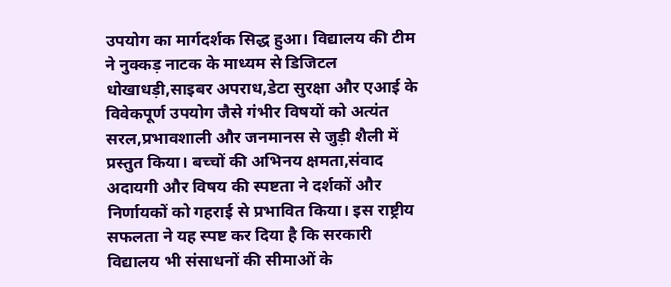उपयोग का मार्गदर्शक सिद्ध हुआ। विद्यालय की टीम ने नुक्कड़ नाटक के माध्यम से डिजिटल धोखाधड़ी,साइबर अपराध,डेटा सुरक्षा और एआई के विवेकपूर्ण उपयोग जैसे गंभीर विषयों को अत्यंत सरल,प्रभावशाली और जनमानस से जुड़ी शैली में प्रस्तुत किया। बच्चों की अभिनय क्षमता,संवाद अदायगी और विषय की स्पष्टता ने दर्शकों और निर्णायकों को गहराई से प्रभावित किया। इस राष्ट्रीय सफलता ने यह स्पष्ट कर दिया है कि सरकारी विद्यालय भी संसाधनों की सीमाओं के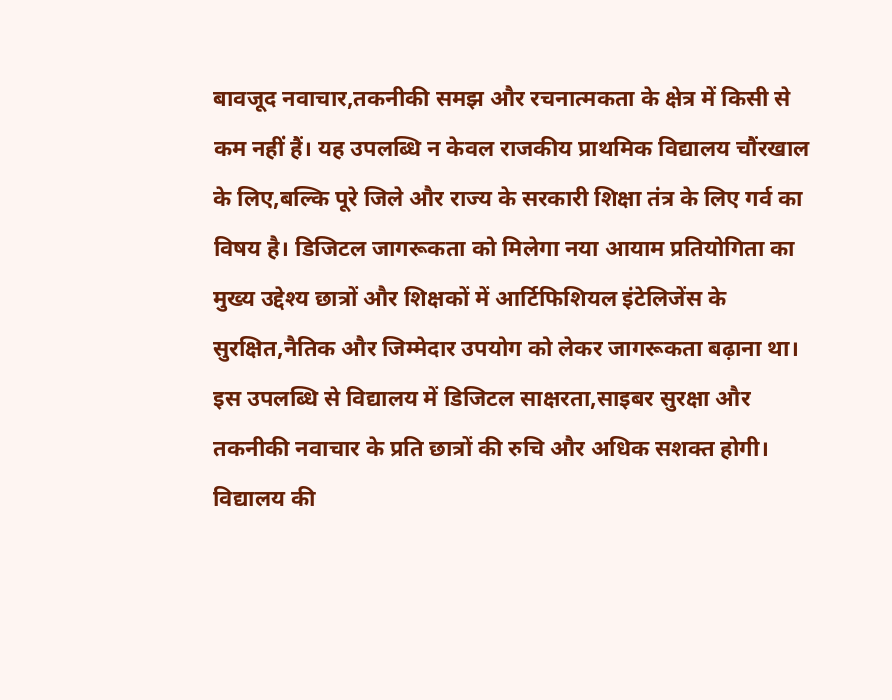बावजूद नवाचार,तकनीकी समझ और रचनात्मकता के क्षेत्र में किसी से कम नहीं हैं। यह उपलब्धि न केवल राजकीय प्राथमिक विद्यालय चौंरखाल के लिए,बल्कि पूरे जिले और राज्य के सरकारी शिक्षा तंत्र के लिए गर्व का विषय है। डिजिटल जागरूकता को मिलेगा नया आयाम प्रतियोगिता का मुख्य उद्देश्य छात्रों और शिक्षकों में आर्टिफिशियल इंटेलिजेंस के सुरक्षित,नैतिक और जिम्मेदार उपयोग को लेकर जागरूकता बढ़ाना था। इस उपलब्धि से विद्यालय में डिजिटल साक्षरता,साइबर सुरक्षा और तकनीकी नवाचार के प्रति छात्रों की रुचि और अधिक सशक्त होगी। विद्यालय की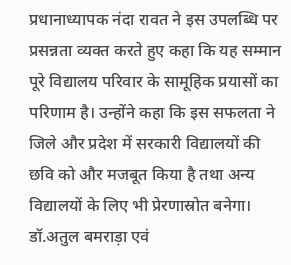प्रधानाध्यापक नंदा रावत ने इस उपलब्धि पर प्रसन्नता व्यक्त करते हुए कहा कि यह सम्मान पूरे विद्यालय परिवार के सामूहिक प्रयासों का परिणाम है। उन्होंने कहा कि इस सफलता ने जिले और प्रदेश में सरकारी विद्यालयों की छवि को और मजबूत किया है तथा अन्य विद्यालयों के लिए भी प्रेरणास्रोत बनेगा। डॉ.अतुल बमराड़ा एवं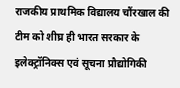राजकीय प्राथमिक विद्यालय चौंरखाल की टीम को शीघ्र ही भारत सरकार के इलेक्ट्रॉनिक्स एवं सूचना प्रौद्योगिकी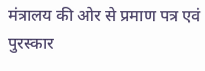मंत्रालय की ओर से प्रमाण पत्र एवं पुरस्कार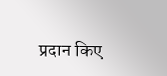प्रदान किए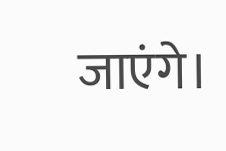जाएंगे।